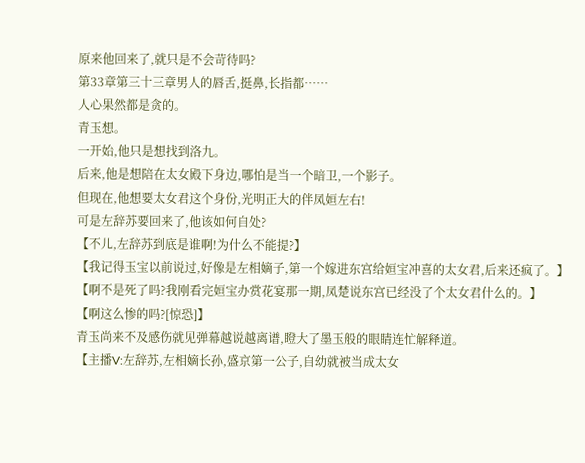原来他回来了,就只是不会苛待吗?
第33章第三十三章男人的唇舌,挺鼻,长指都……
人心果然都是贪的。
青玉想。
一开始,他只是想找到洛九。
后来,他是想陪在太女殿下身边,哪怕是当一个暗卫,一个影子。
但现在,他想要太女君这个身份,光明正大的伴凤姮左右!
可是左辞苏要回来了,他该如何自处?
【不儿,左辞苏到底是谁啊!为什么不能提?】
【我记得玉宝以前说过,好像是左相嫡子,第一个嫁进东宫给姮宝冲喜的太女君,后来还疯了。】
【啊不是死了吗?我刚看完姮宝办赏花宴那一期,凤楚说东宫已经没了个太女君什么的。】
【啊这么惨的吗?[惊恐]】
青玉尚来不及感伤就见弹幕越说越离谱,瞪大了墨玉般的眼睛连忙解释道。
【主播V:左辞苏,左相嫡长孙,盛京第一公子,自幼就被当成太女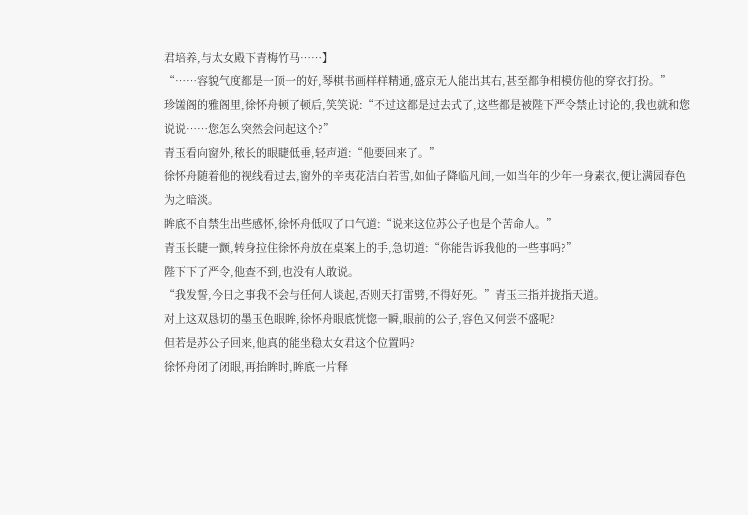君培养,与太女殿下青梅竹马……】
“……容貌气度都是一顶一的好,琴棋书画样样精通,盛京无人能出其右,甚至都争相模仿他的穿衣打扮。”
珍馐阁的雅阁里,徐怀舟顿了顿后,笑笑说:“不过这都是过去式了,这些都是被陛下严令禁止讨论的,我也就和您说说……您怎么突然会问起这个?”
青玉看向窗外,秾长的眼睫低垂,轻声道:“他要回来了。”
徐怀舟随着他的视线看过去,窗外的辛夷花洁白若雪,如仙子降临凡间,一如当年的少年一身素衣,便让满园春色为之暗淡。
眸底不自禁生出些感怀,徐怀舟低叹了口气道:“说来这位苏公子也是个苦命人。”
青玉长睫一颤,转身拉住徐怀舟放在桌案上的手,急切道:“你能告诉我他的一些事吗?”
陛下下了严令,他查不到,也没有人敢说。
“我发誓,今日之事我不会与任何人谈起,否则天打雷劈,不得好死。”青玉三指并拢指天道。
对上这双恳切的墨玉色眼眸,徐怀舟眼底恍惚一瞬,眼前的公子,容色又何尝不盛呢?
但若是苏公子回来,他真的能坐稳太女君这个位置吗?
徐怀舟闭了闭眼,再抬眸时,眸底一片释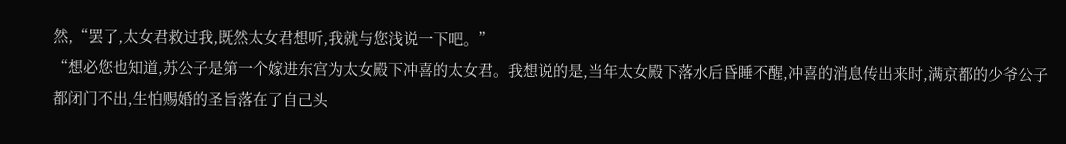然,“罢了,太女君救过我,既然太女君想听,我就与您浅说一下吧。”
“想必您也知道,苏公子是第一个嫁进东宫为太女殿下冲喜的太女君。我想说的是,当年太女殿下落水后昏睡不醒,冲喜的消息传出来时,满京都的少爷公子都闭门不出,生怕赐婚的圣旨落在了自己头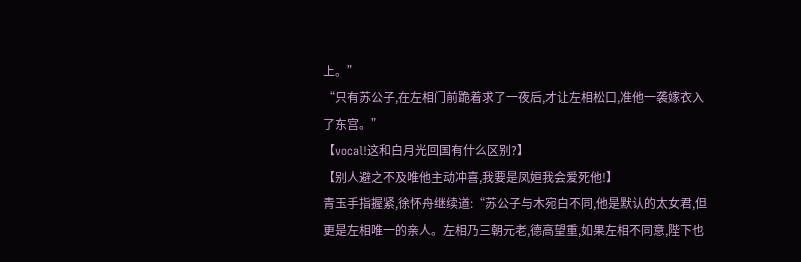上。”
“只有苏公子,在左相门前跪着求了一夜后,才让左相松口,准他一袭嫁衣入了东宫。”
【vocal!这和白月光回国有什么区别?】
【别人避之不及唯他主动冲喜,我要是凤姮我会爱死他!】
青玉手指握紧,徐怀舟继续道:“苏公子与木宛白不同,他是默认的太女君,但更是左相唯一的亲人。左相乃三朝元老,德高望重,如果左相不同意,陛下也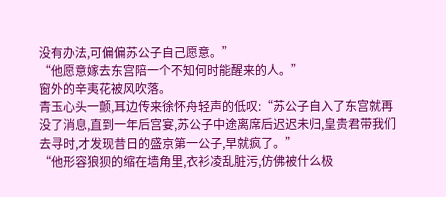没有办法,可偏偏苏公子自己愿意。”
“他愿意嫁去东宫陪一个不知何时能醒来的人。”
窗外的辛夷花被风吹落。
青玉心头一颤,耳边传来徐怀舟轻声的低叹:“苏公子自入了东宫就再没了消息,直到一年后宫宴,苏公子中途离席后迟迟未归,皇贵君带我们去寻时,才发现昔日的盛京第一公子,早就疯了。”
“他形容狼狈的缩在墙角里,衣衫凌乱脏污,仿佛被什么极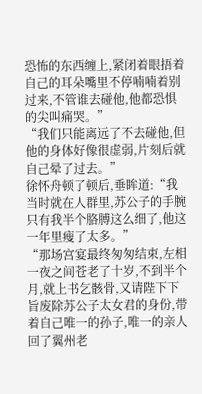恐怖的东西缠上,紧闭着眼捂着自己的耳朵嘴里不停喃喃着别过来,不管谁去碰他,他都恐惧的尖叫痛哭。”
“我们只能离远了不去碰他,但他的身体好像很虚弱,片刻后就自己晕了过去。”
徐怀舟顿了顿后,垂眸道:“我当时就在人群里,苏公子的手腕只有我半个胳膊这么细了,他这一年里瘦了太多。”
“那场宫宴最终匆匆结束,左相一夜之间苍老了十岁,不到半个月,就上书乞骸骨,又请陛下下旨废除苏公子太女君的身份,带着自己唯一的孙子,唯一的亲人回了翼州老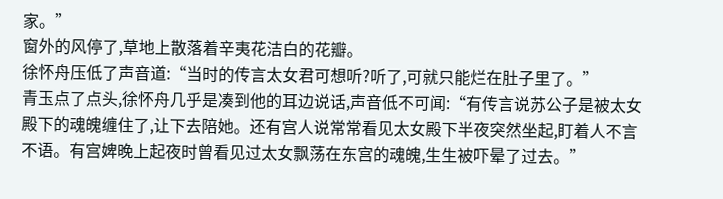家。”
窗外的风停了,草地上散落着辛夷花洁白的花瓣。
徐怀舟压低了声音道:“当时的传言太女君可想听?听了,可就只能烂在肚子里了。”
青玉点了点头,徐怀舟几乎是凑到他的耳边说话,声音低不可闻:“有传言说苏公子是被太女殿下的魂魄缠住了,让下去陪她。还有宫人说常常看见太女殿下半夜突然坐起,盯着人不言不语。有宫婢晚上起夜时曾看见过太女飘荡在东宫的魂魄,生生被吓晕了过去。”